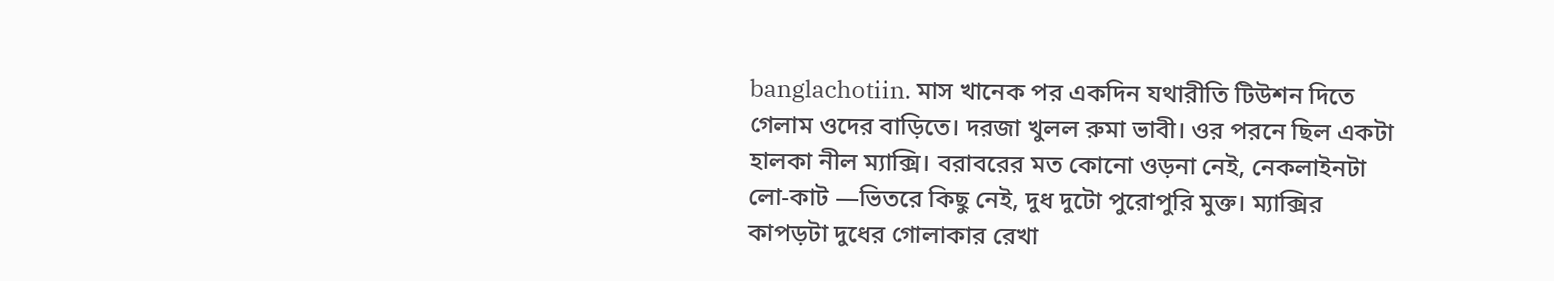banglachotiin. মাস খানেক পর একদিন যথারীতি টিউশন দিতে গেলাম ওদের বাড়িতে। দরজা খুলল রুমা ভাবী। ওর পরনে ছিল একটা হালকা নীল ম্যাক্সি। বরাবরের মত কোনো ওড়না নেই, নেকলাইনটা লো-কাট —ভিতরে কিছু নেই, দুধ দুটো পুরোপুরি মুক্ত। ম্যাক্সির কাপড়টা দুধের গোলাকার রেখা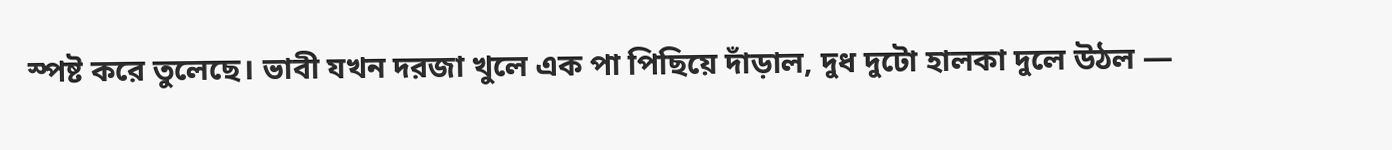স্পষ্ট করে তুলেছে। ভাবী যখন দরজা খুলে এক পা পিছিয়ে দাঁড়াল, দুধ দুটো হালকা দুলে উঠল —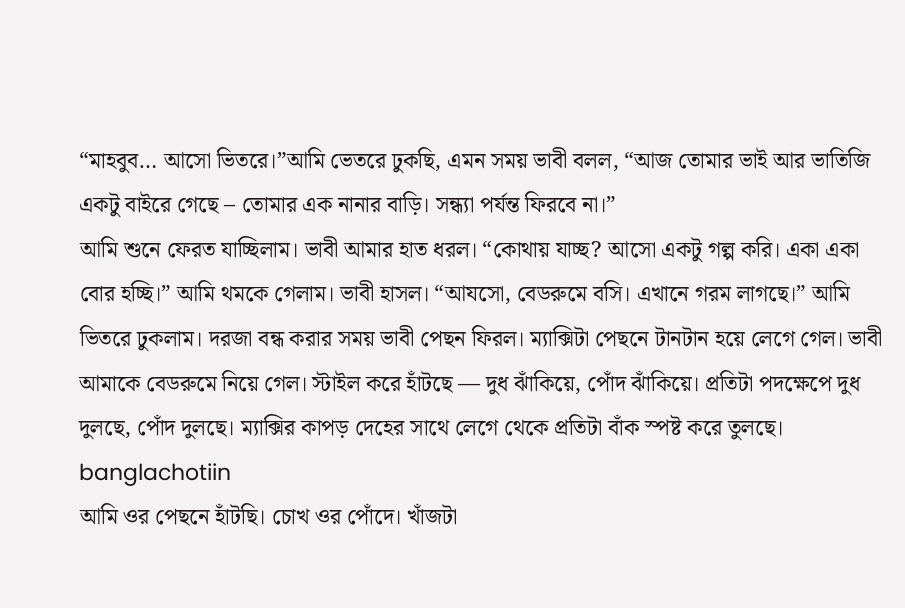“মাহবুব… আসো ভিতরে।”আমি ভেতরে ঢুকছি, এমন সময় ভাবী বলল, “আজ তোমার ভাই আর ভাতিজি একটু বাইরে গেছে – তোমার এক নানার বাড়ি। সন্ধ্যা পর্যন্ত ফিরবে না।”
আমি শুনে ফেরত যাচ্ছিলাম। ভাবী আমার হাত ধরল। “কোথায় যাচ্ছ? আসো একটু গল্প করি। একা একা বোর হচ্ছি।” আমি থমকে গেলাম। ভাবী হাসল। “আযসো, বেডরুমে বসি। এখানে গরম লাগছে।” আমি ভিতরে ঢুকলাম। দরজা বন্ধ করার সময় ভাবী পেছন ফিরল। ম্যাক্সিটা পেছনে টানটান হয়ে লেগে গেল। ভাবী আমাকে বেডরুমে নিয়ে গেল। স্টাইল করে হাঁটছে — দুধ ঝাঁকিয়ে, পোঁদ ঝাঁকিয়ে। প্রতিটা পদক্ষেপে দুধ দুলছে, পোঁদ দুলছে। ম্যাক্সির কাপড় দেহের সাথে লেগে থেকে প্রতিটা বাঁক স্পষ্ট করে তুলছে।
banglachotiin
আমি ওর পেছনে হাঁটছি। চোখ ওর পোঁদে। খাঁজটা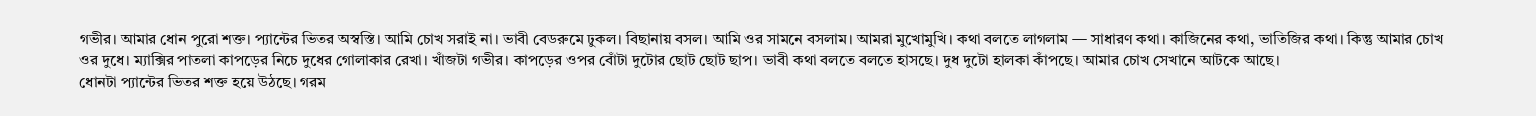গভীর। আমার ধোন পুরো শক্ত। প্যান্টের ভিতর অস্বস্তি। আমি চোখ সরাই না। ভাবী বেডরুমে ঢুকল। বিছানায় বসল। আমি ওর সামনে বসলাম। আমরা মুখোমুখি। কথা বলতে লাগলাম — সাধারণ কথা। কাজিনের কথা, ভাতিজির কথা। কিন্তু আমার চোখ ওর দুধে। ম্যাক্সির পাতলা কাপড়ের নিচে দুধের গোলাকার রেখা। খাঁজটা গভীর। কাপড়ের ওপর বোঁটা দুটোর ছোট ছোট ছাপ। ভাবী কথা বলতে বলতে হাসছে। দুধ দুটো হালকা কাঁপছে। আমার চোখ সেখানে আটকে আছে।
ধোনটা প্যান্টের ভিতর শক্ত হয়ে উঠছে। গরম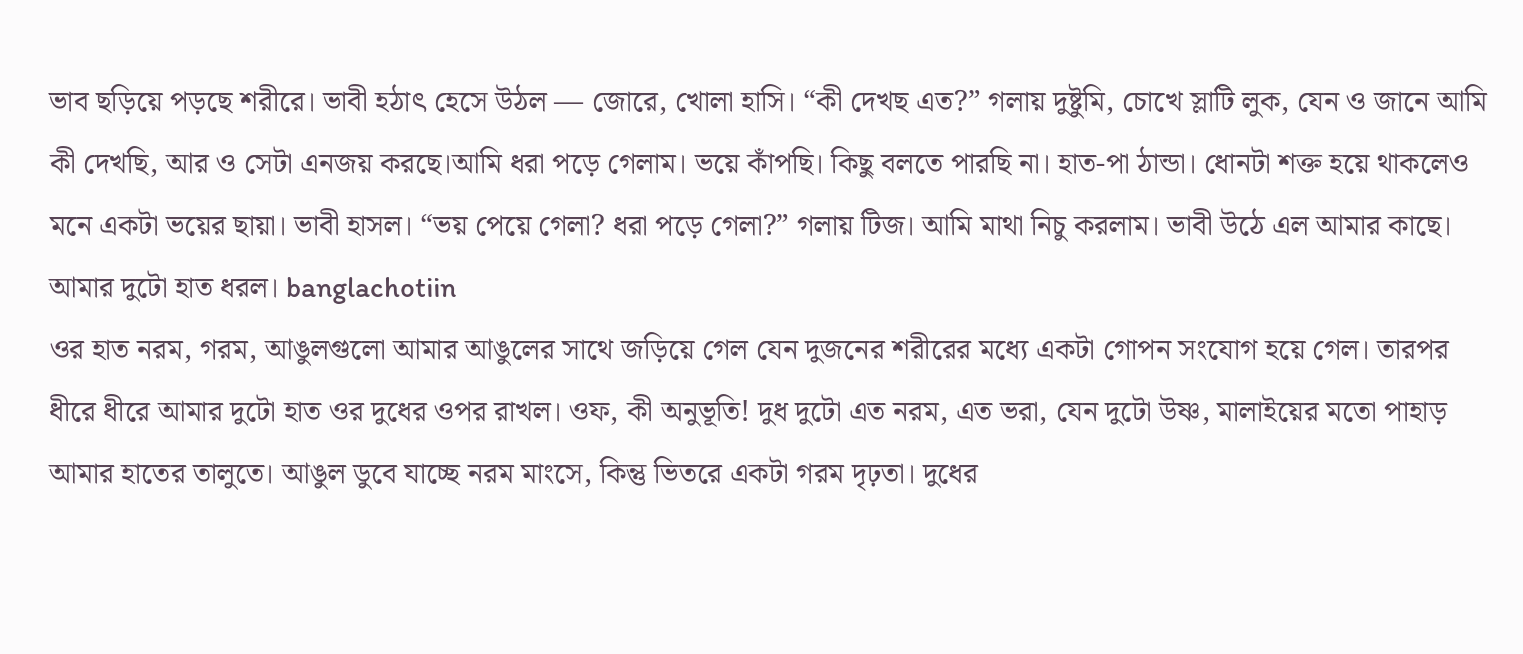ভাব ছড়িয়ে পড়ছে শরীরে। ভাবী হঠাৎ হেসে উঠল — জোরে, খোলা হাসি। “কী দেখছ এত?” গলায় দুষ্টুমি, চোখে স্লাটি লুক, যেন ও জানে আমি কী দেখছি, আর ও সেটা এনজয় করছে।আমি ধরা পড়ে গেলাম। ভয়ে কাঁপছি। কিছু বলতে পারছি না। হাত-পা ঠান্ডা। ধোনটা শক্ত হয়ে থাকলেও মনে একটা ভয়ের ছায়া। ভাবী হাসল। “ভয় পেয়ে গেলা? ধরা পড়ে গেলা?” গলায় টিজ। আমি মাথা নিচু করলাম। ভাবী উঠে এল আমার কাছে। আমার দুটো হাত ধরল। banglachotiin
ওর হাত নরম, গরম, আঙুলগুলো আমার আঙুলের সাথে জড়িয়ে গেল যেন দুজনের শরীরের মধ্যে একটা গোপন সংযোগ হয়ে গেল। তারপর ধীরে ধীরে আমার দুটো হাত ওর দুধের ওপর রাখল। ওফ, কী অনুভূতি! দুধ দুটো এত নরম, এত ভরা, যেন দুটো উষ্ণ, মালাইয়ের মতো পাহাড় আমার হাতের তালুতে। আঙুল ডুবে যাচ্ছে নরম মাংসে, কিন্তু ভিতরে একটা গরম দৃঢ়তা। দুধের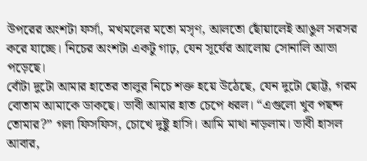উপরের অংশটা ফর্সা, মখমলের মতো মসৃণ, আলতো ছোঁয়ালেই আঙুল সরসর করে যাচ্ছে। নিচের অংশটা একটু গাঢ়, যেন সূর্যের আলোয় সোনালি আভা পড়েছে।
বোঁটা দুটো আমার হাতের তালুর নিচে শক্ত হয়ে উঠেছে, যেন দুটো ছোট্ট, গরম বোতাম আমাকে ডাকছে। ভাবী আমার হাত চেপে ধরল। “এগুলো খুব পছন্দ তোমার?” গলা ফিসফিস, চোখে দুষ্টু হাসি। আমি মাথা নাড়লাম। ভাবী হাসল আবার,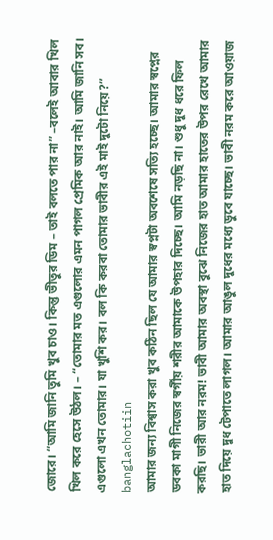জোরে। “আমি জানি তুমি খুব চাও। কিন্তু ভীতুর ডিম – তাই বলতে পার না” –বলেই আবার খিল খিল করে হেসে উঠল। – “তোমার মত এগুলোর এমন পাগল প্রেমিক আর নাই। আমি জানি সব। এগুলো এখন তোমার। যা খুশি কর। বল কি করবা তোমার ভাবীর এই মাই দুটো নিয়ে?” banglachotiin
আমার জন্য বিশ্বাস করা খুব কঠিন ছিল যে আমার স্বপ্নটা অবশেষে সত্যি হচ্ছে। আমার স্বপ্নের ডবকা মাগী নিজের স্বর্গীয় শরীর আমাকে উপহার দিচ্ছে। আমি নড়ছি না। শুধু দুধ ধরে ফিল করছি। ভারী আর নরম! ভাবী আমার অবস্থা বুঝে নিজের হাত আমার হাতের উপর রেখে আমার হাত দিয়ে দুধ টেপাতে লাগল। আমার আঙুল দুধের মধ্যে ডুবে যাচ্ছে। ভাবী নরম করে আওয়াজ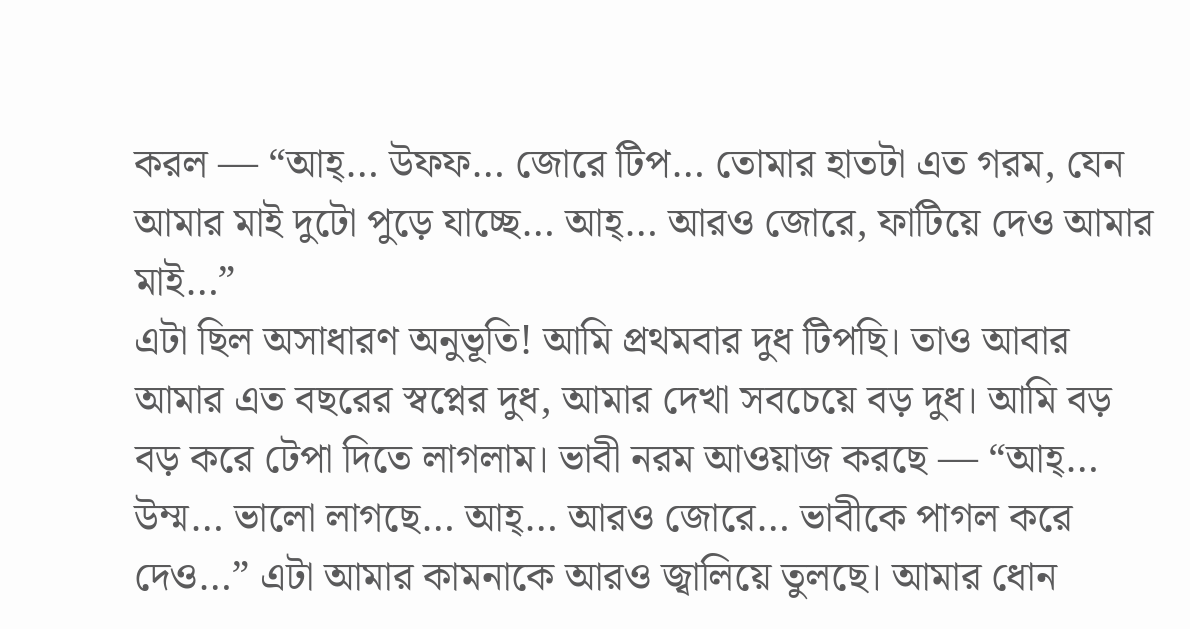করল — “আহ্… উফফ… জোরে টিপ… তোমার হাতটা এত গরম, যেন আমার মাই দুটো পুড়ে যাচ্ছে… আহ্… আরও জোরে, ফাটিয়ে দেও আমার মাই…”
এটা ছিল অসাধারণ অনুভূতি! আমি প্রথমবার দুধ টিপছি। তাও আবার আমার এত বছরের স্বপ্নের দুধ, আমার দেখা সবচেয়ে বড় দুধ। আমি বড় বড় করে টেপা দিতে লাগলাম। ভাবী নরম আওয়াজ করছে — “আহ্… উম্ম… ভালো লাগছে… আহ্… আরও জোরে… ভাবীকে পাগল করে দেও…” এটা আমার কামনাকে আরও জ্বালিয়ে তুলছে। আমার ধোন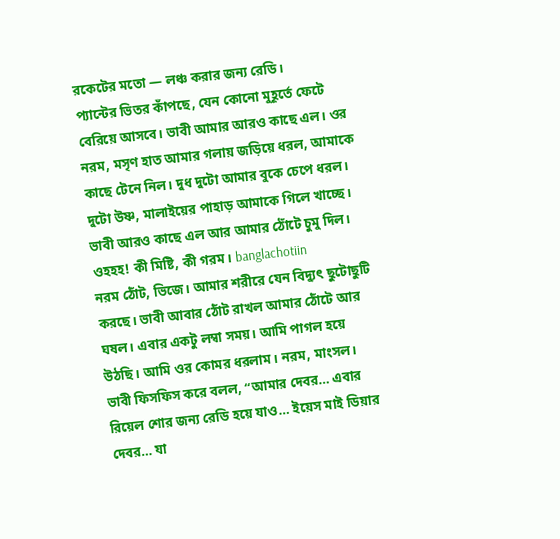রকেটের মতো — লঞ্চ করার জন্য রেডি।
প্যান্টের ভিতর কাঁপছে, যেন কোনো মুহূর্তে ফেটে বেরিয়ে আসবে। ভাবী আমার আরও কাছে এল। ওর নরম, মসৃণ হাত আমার গলায় জড়িয়ে ধরল, আমাকে কাছে টেনে নিল। দুধ দুটো আমার বুকে চেপে ধরল। দুটো উষ্ণ, মালাইয়ের পাহাড় আমাকে গিলে খাচ্ছে। ভাবী আরও কাছে এল আর আমার ঠোঁটে চুমু দিল। ওহহহ! কী মিষ্টি, কী গরম। banglachotiin
নরম ঠোঁট, ভিজে। আমার শরীরে যেন বিদ্যুৎ ছুটোছুটি করছে। ভাবী আবার ঠোঁট রাখল আমার ঠোঁটে আর ঘষল। এবার একটু লম্বা সময়। আমি পাগল হয়ে উঠছি। আমি ওর কোমর ধরলাম। নরম, মাংসল। ভাবী ফিসফিস করে বলল, “আমার দেবর… এবার রিয়েল শোর জন্য রেডি হয়ে যাও… ইয়েস মাই ডিয়ার দেবর… যা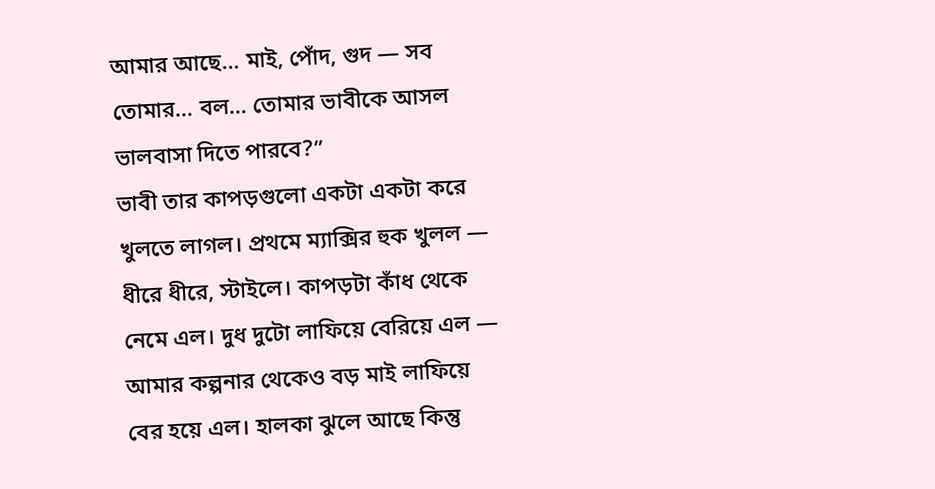আমার আছে… মাই, পোঁদ, গুদ — সব তোমার… বল… তোমার ভাবীকে আসল ভালবাসা দিতে পারবে?”
ভাবী তার কাপড়গুলো একটা একটা করে খুলতে লাগল। প্রথমে ম্যাক্সির হুক খুলল — ধীরে ধীরে, স্টাইলে। কাপড়টা কাঁধ থেকে নেমে এল। দুধ দুটো লাফিয়ে বেরিয়ে এল — আমার কল্পনার থেকেও বড় মাই লাফিয়ে বের হয়ে এল। হালকা ঝুলে আছে কিন্তু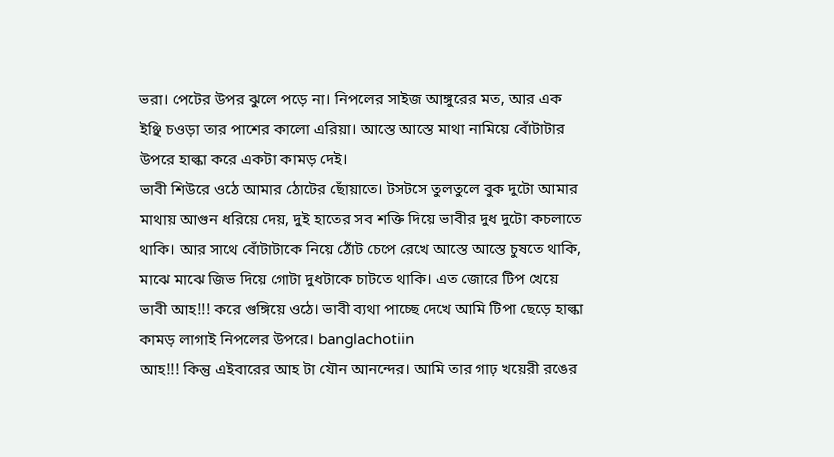ভরা। পেটের উপর ঝুলে পড়ে না। নিপলের সাইজ আঙ্গুরের মত, আর এক ইঞ্ছি চওড়া তার পাশের কালো এরিয়া। আস্তে আস্তে মাথা নামিয়ে বোঁটাটার উপরে হাল্কা করে একটা কামড় দেই।
ভাবী শিউরে ওঠে আমার ঠোটের ছোঁয়াতে। টসটসে তুলতুলে বুক দুটো আমার মাথায় আগুন ধরিয়ে দেয়, দুই হাতের সব শক্তি দিয়ে ভাবীর দুধ দুটো কচলাতে থাকি। আর সাথে বোঁটাটাকে নিয়ে ঠোঁট চেপে রেখে আস্তে আস্তে চুষতে থাকি, মাঝে মাঝে জিভ দিয়ে গোটা দুধটাকে চাটতে থাকি। এত জোরে টিপ খেয়ে ভাবী আহ!!! করে গুঙ্গিয়ে ওঠে। ভাবী ব্যথা পাচ্ছে দেখে আমি টিপা ছেড়ে হাল্কা কামড় লাগাই নিপলের উপরে। banglachotiin
আহ!!! কিন্তু এইবারের আহ টা যৌন আনন্দের। আমি তার গাঢ় খয়েরী রঙের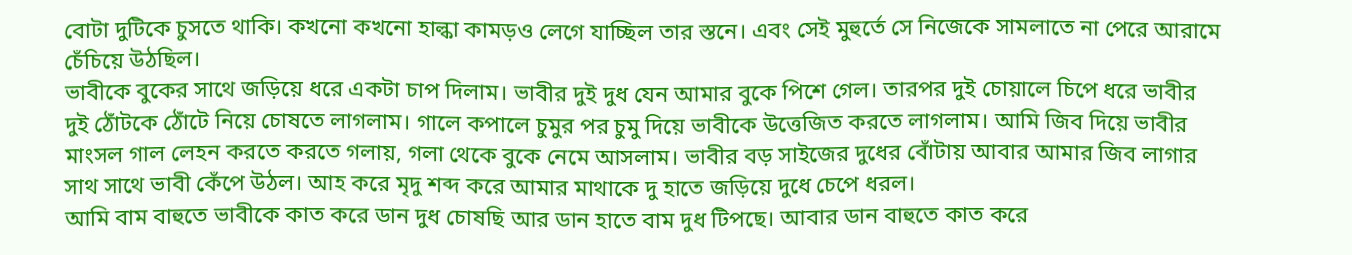বোটা দুটিকে চুসতে থাকি। কখনো কখনো হাল্কা কামড়ও লেগে যাচ্ছিল তার স্তনে। এবং সেই মুহুর্তে সে নিজেকে সামলাতে না পেরে আরামে চেঁচিয়ে উঠছিল।
ভাবীকে বুকের সাথে জড়িয়ে ধরে একটা চাপ দিলাম। ভাবীর দুই দুধ যেন আমার বুকে পিশে গেল। তারপর দুই চোয়ালে চিপে ধরে ভাবীর দুই ঠোঁটকে ঠোঁটে নিয়ে চোষতে লাগলাম। গালে কপালে চুমুর পর চুমু দিয়ে ভাবীকে উত্তেজিত করতে লাগলাম। আমি জিব দিয়ে ভাবীর মাংসল গাল লেহন করতে করতে গলায়, গলা থেকে বুকে নেমে আসলাম। ভাবীর বড় সাইজের দুধের বোঁটায় আবার আমার জিব লাগার সাথ সাথে ভাবী কেঁপে উঠল। আহ করে মৃদু শব্দ করে আমার মাথাকে দু হাতে জড়িয়ে দুধে চেপে ধরল।
আমি বাম বাহুতে ভাবীকে কাত করে ডান দুধ চোষছি আর ডান হাতে বাম দুধ টিপছে। আবার ডান বাহুতে কাত করে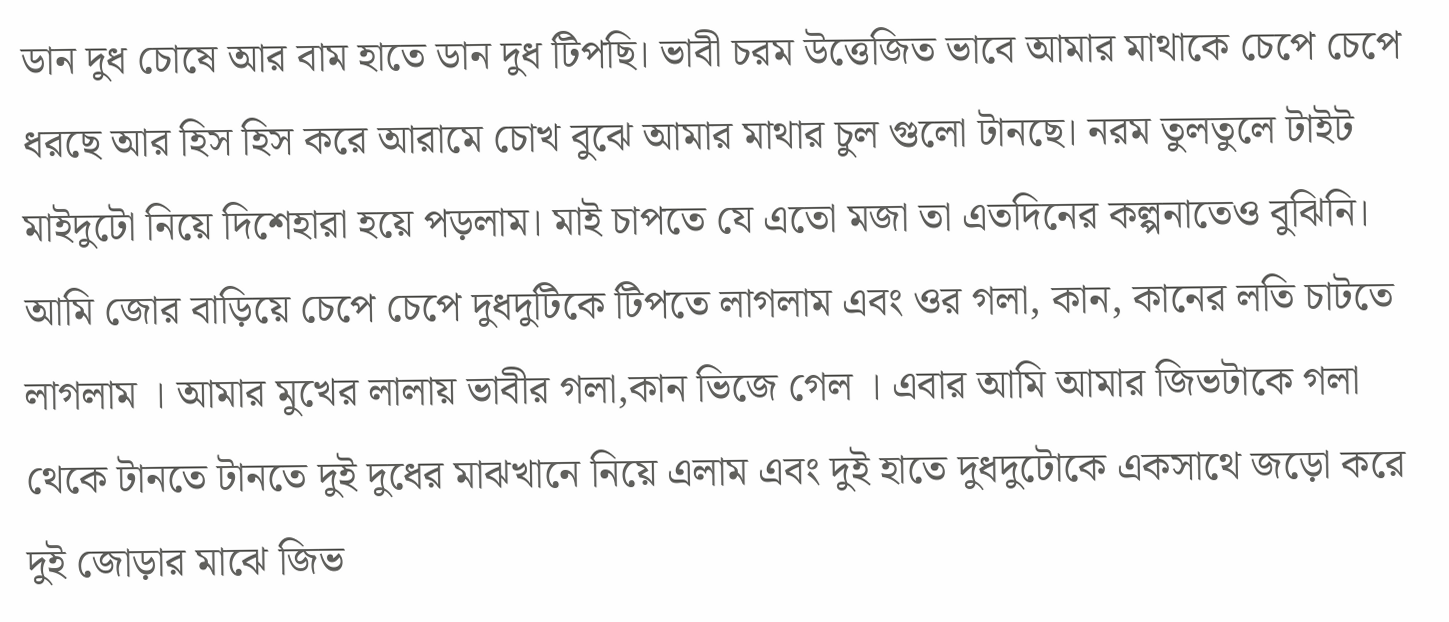ডান দুধ চোষে আর বাম হাতে ডান দুধ টিপছি। ভাবী চরম উত্তেজিত ভাবে আমার মাথাকে চেপে চেপে ধরছে আর হিস হিস করে আরামে চোখ বুঝে আমার মাথার চুল গুলো টানছে। নরম তুলতুলে টাইট মাইদুটো নিয়ে দিশেহারা হয়ে পড়লাম। মাই চাপতে যে এতো মজা তা এতদিনের কল্পনাতেও বুঝিনি।
আমি জোর বাড়িয়ে চেপে চেপে দুধদুটিকে টিপতে লাগলাম এবং ওর গলা, কান, কানের লতি চাটতে লাগলাম । আমার মুখের লালায় ভাবীর গলা,কান ভিজে গেল । এবার আমি আমার জিভটাকে গলা থেকে টানতে টানতে দুই দুধের মাঝখানে নিয়ে এলাম এবং দুই হাতে দুধদুটোকে একসাথে জড়ো করে দুই জোড়ার মাঝে জিভ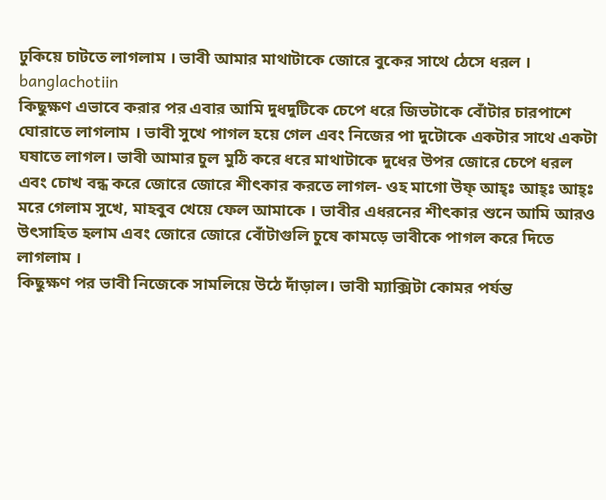ঢুকিয়ে চাটতে লাগলাম । ভাবী আমার মাথাটাকে জোরে বুকের সাথে ঠেসে ধরল । banglachotiin
কিছুক্ষণ এভাবে করার পর এবার আমি দুধদুটিকে চেপে ধরে জিভটাকে বোঁটার চারপাশে ঘোরাতে লাগলাম । ভাবী সুখে পাগল হয়ে গেল এবং নিজের পা দুটোকে একটার সাথে একটা ঘষাতে লাগল। ভাবী আমার চুল মুঠি করে ধরে মাথাটাকে দুধের উপর জোরে চেপে ধরল এবং চোখ বন্ধ করে জোরে জোরে শীৎকার করতে লাগল- ওহ মাগো উফ্ আহ্ঃ আহ্ঃ আহ্ঃ মরে গেলাম সুখে, মাহবুব খেয়ে ফেল আমাকে । ভাবীর এধরনের শীৎকার শুনে আমি আরও উৎসাহিত হলাম এবং জোরে জোরে বোঁটাগুলি চুষে কামড়ে ভাবীকে পাগল করে দিতে লাগলাম ।
কিছুক্ষণ পর ভাবী নিজেকে সামলিয়ে উঠে দাঁড়াল। ভাবী ম্যাক্সিটা কোমর পর্যন্ত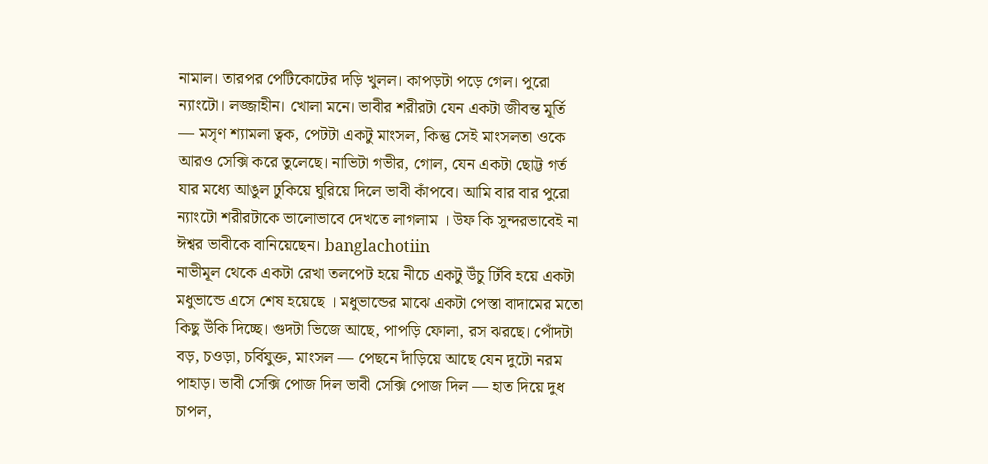নামাল। তারপর পেটিকোটের দড়ি খুলল। কাপড়টা পড়ে গেল। পুরো ন্যাংটো। লজ্জাহীন। খোলা মনে। ভাবীর শরীরটা যেন একটা জীবন্ত মূর্তি — মসৃণ শ্যামলা ত্বক, পেটটা একটু মাংসল, কিন্তু সেই মাংসলতা ওকে আরও সেক্সি করে তুলেছে। নাভিটা গভীর, গোল, যেন একটা ছোট্ট গর্ত যার মধ্যে আঙুল ঢুকিয়ে ঘুরিয়ে দিলে ভাবী কাঁপবে। আমি বার বার পুরো ন্যাংটো শরীরটাকে ভালোভাবে দেখতে লাগলাম । উফ কি সুন্দরভাবেই না ঈশ্বর ভাবীকে বানিয়েছেন। banglachotiin
নাভীমূল থেকে একটা রেখা তলপেট হয়ে নীচে একটু উঁচু ঢিঁবি হয়ে একটা মধুভান্ডে এসে শেষ হয়েছে । মধুভান্ডের মাঝে একটা পেস্তা বাদামের মতো কিছু উঁকি দিচ্ছে। গুদটা ভিজে আছে, পাপড়ি ফোলা, রস ঝরছে। পোঁদটা বড়, চওড়া, চর্বিযুক্ত, মাংসল — পেছনে দাঁড়িয়ে আছে যেন দুটো নরম পাহাড়। ভাবী সেক্সি পোজ দিল ভাবী সেক্সি পোজ দিল — হাত দিয়ে দুধ চাপল,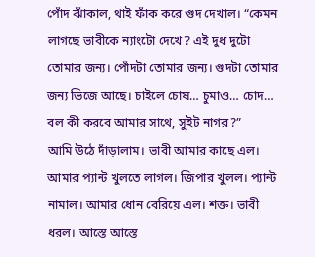পোঁদ ঝাঁকাল, থাই ফাঁক করে গুদ দেখাল। “কেমন লাগছে ভাবীকে ন্যাংটো দেখে? এই দুধ দুটো তোমার জন্য। পোঁদটা তোমার জন্য। গুদটা তোমার জন্য ভিজে আছে। চাইলে চোষ… চুমাও… চোদ… বল কী করবে আমার সাথে, সুইট নাগর?”
আমি উঠে দাঁড়ালাম। ভাবী আমার কাছে এল। আমার প্যান্ট খুলতে লাগল। জিপার খুলল। প্যান্ট নামাল। আমার ধোন বেরিয়ে এল। শক্ত। ভাবী ধরল। আস্তে আস্তে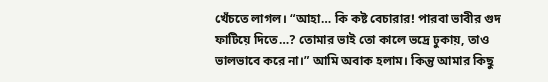খেঁচতে লাগল। “আহা… কি কষ্ট বেচারার! পারবা ভাবীর গুদ ফাটিয়ে দিতে…? তোমার ভাই তো কালে ভদ্রে ঢুকায়, তাও ভালভাবে করে না।” আমি অবাক হলাম। কিন্তু আমার কিছু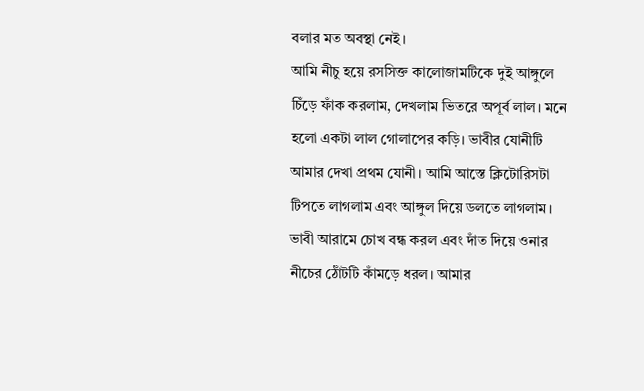বলার মত অবস্থা নেই।
আমি নীচু হয়ে রসসিক্ত কালোজামটিকে দুই আঙ্গুলে চিঁড়ে ফাঁক করলাম, দেখলাম ভিতরে অপূর্ব লাল। মনে হলো একটা লাল গোলাপের কড়ি। ভাবীর যোনীটি আমার দেখা প্রথম যোনী। আমি আস্তে ক্লিটোরিসটা টিপতে লাগলাম এবং আঙ্গুল দিয়ে ডলতে লাগলাম। ভাবী আরামে চোখ বন্ধ করল এবং দাঁত দিয়ে ওনার নীচের ঠোঁটটি কাঁমড়ে ধরল। আমার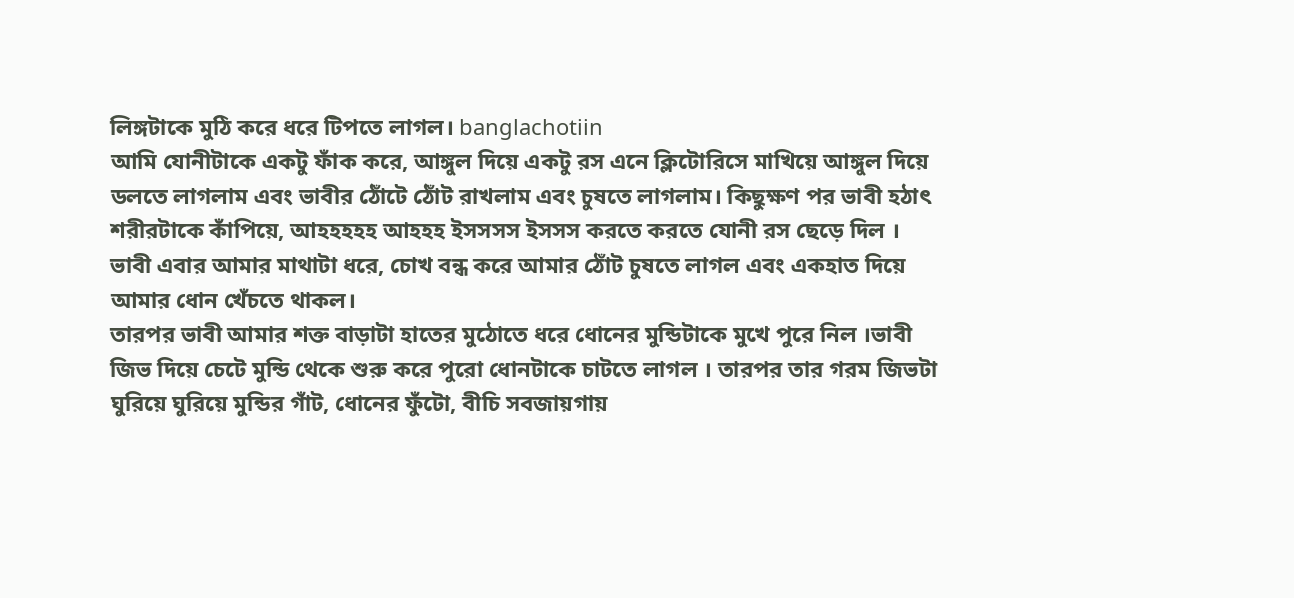লিঙ্গটাকে মুঠি করে ধরে টিপতে লাগল। banglachotiin
আমি যোনীটাকে একটু ফাঁক করে, আঙ্গুল দিয়ে একটু রস এনে ক্লিটোরিসে মাখিয়ে আঙ্গুল দিয়ে ডলতে লাগলাম এবং ভাবীর ঠোঁটে ঠোঁট রাখলাম এবং চুষতে লাগলাম। কিছুক্ষণ পর ভাবী হঠাৎ শরীরটাকে কাঁপিয়ে, আহহহহহ আহহহ ইসসসস ইসসস করতে করতে যোনী রস ছেড়ে দিল । ভাবী এবার আমার মাথাটা ধরে, চোখ বন্ধ করে আমার ঠোঁট চুষতে লাগল এবং একহাত দিয়ে আমার ধোন খেঁচতে থাকল।
তারপর ভাবী আমার শক্ত বাড়াটা হাতের মুঠোতে ধরে ধোনের মুন্ডিটাকে মুখে পুরে নিল ।ভাবী জিভ দিয়ে চেটে মুন্ডি থেকে শুরু করে পুরো ধোনটাকে চাটতে লাগল । তারপর তার গরম জিভটা ঘুরিয়ে ঘুরিয়ে মুন্ডির গাঁট, ধোনের ফুঁটো, বীচি সবজায়গায়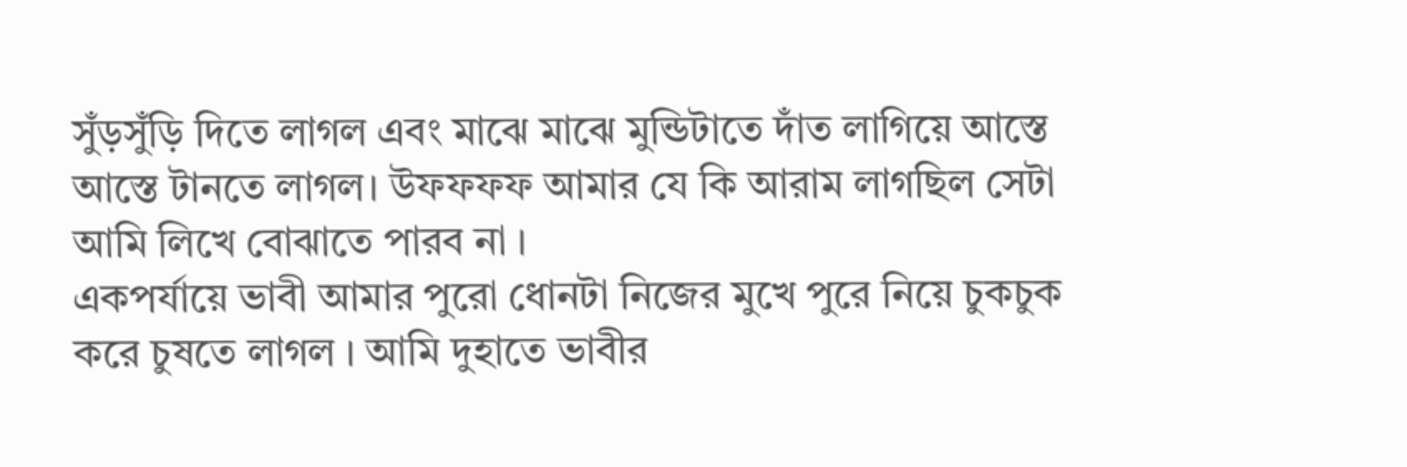সুঁড়সুঁড়ি দিতে লাগল এবং মাঝে মাঝে মুন্ডিটাতে দাঁত লাগিয়ে আস্তে আস্তে টানতে লাগল। উফফফফ আমার যে কি আরাম লাগছিল সেটা আমি লিখে বোঝাতে পারব না ।
একপর্যায়ে ভাবী আমার পুরো ধোনটা নিজের মুখে পুরে নিয়ে চুকচুক করে চুষতে লাগল । আমি দুহাতে ভাবীর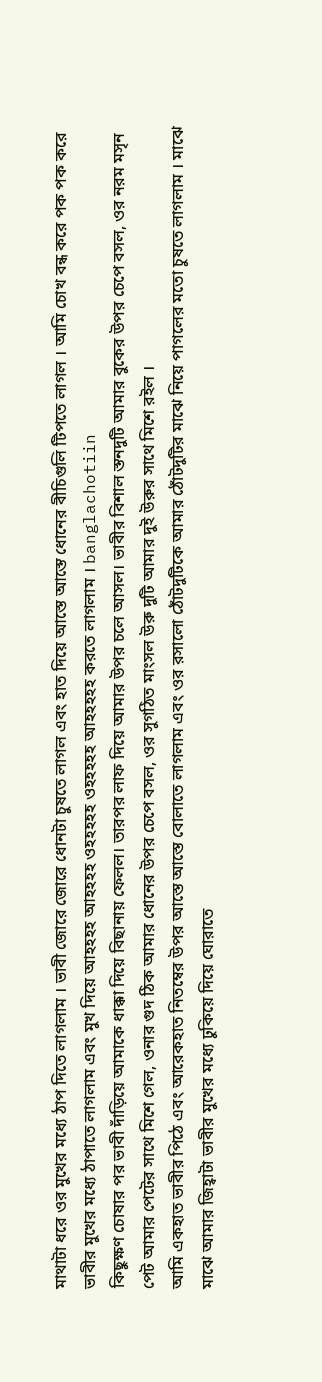মাথাটা ধরে ওর মুখের মধ্যে ঠাপ দিতে লাগলাম । ভাবী জোরে জোরে ধোনটা চুষতে লাগল এবং হাত দিয়ে আস্তে আস্তে ধোনের বীচিগুলি টিপতে লাগল । আমি চোখ বন্ধ করে পক পক করে ভাবীর মুখের মধ্যে ঠাপাতে লাগলাম এবং মুখ দিয়ে আহহহহ আহহহহ ওহহহহহ ওহহহহহ আহহহহহ করতে লাগলাম । banglachotiin
কিছুক্ষণ চোষার পর ভাবী দাঁড়িয়ে আমাকে ধাক্কা দিয়ে বিছানায় ফেলল। তারপর লাফ দিয়ে আমার উপর চলে আসল। ভাবীর বিশাল স্তনদুটি আমার বুকের উপর চেপে বসল, ওর নরম মসৃন পেট আমার পেটের সাথে মিশে গেল, ওনার গুদ ঠিক আমার ধোনের উপর চেপে বসল, ওর সুগঠিত মাংসল উরু দুটি আমার দুই উরুর সাথে মিশে রইল ।
আমি একহাত ভাবীর পিঠে এবং আরেকহাত নিতম্বের উপর আস্তে আস্তে বোলাতে লাগলাম এবং ওর রসালো ঠোঁটদুটিকে আমার ঠোঁটদুটির মাঝে নিয়ে পাগলের মতো চুষতে লাগলাম । মাঝে মাঝে আমার জিহ্বাটা ভাবীর মুখের মধ্যে ঢুকিয়ে দিয়ে ঘোরাতে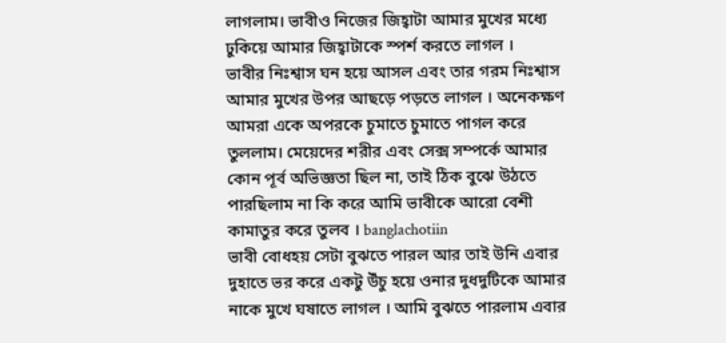লাগলাম। ভাবীও নিজের জিহ্বাটা আমার মুখের মধ্যে ঢুকিয়ে আমার জিহ্বাটাকে স্পর্শ করতে লাগল ।
ভাবীর নিঃশ্বাস ঘন হয়ে আসল এবং তার গরম নিঃশ্বাস আমার মুখের উপর আছড়ে পড়তে লাগল । অনেকক্ষণ আমরা একে অপরকে চুমাতে চুমাতে পাগল করে তুললাম। মেয়েদের শরীর এবং সেক্স সম্পর্কে আমার কোন পূর্ব অভিজ্ঞতা ছিল না, তাই ঠিক বুঝে উঠতে পারছিলাম না কি করে আমি ভাবীকে আরো বেশী কামাতুর করে তুলব । banglachotiin
ভাবী বোধহয় সেটা বুঝতে পারল আর তাই উনি এবার দুহাতে ভর করে একটু উঁচু হয়ে ওনার দুধদুটিকে আমার নাকে মুখে ঘষাতে লাগল । আমি বুঝতে পারলাম এবার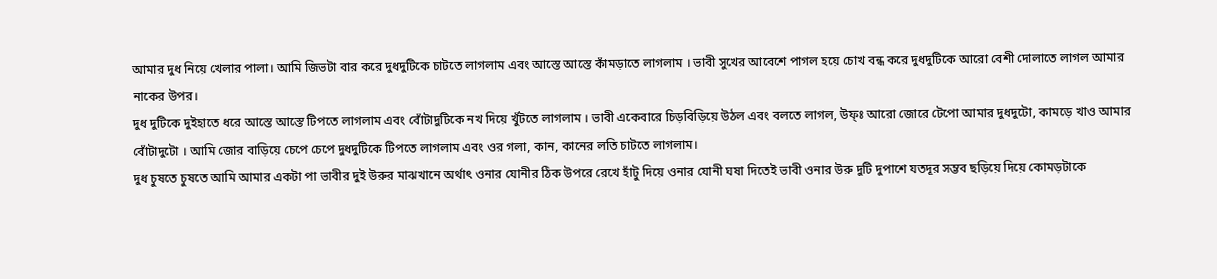আমার দুধ নিয়ে খেলার পালা। আমি জিভটা বার করে দুধদুটিকে চাটতে লাগলাম এবং আস্তে আস্তে কাঁমড়াতে লাগলাম । ভাবী সুখের আবেশে পাগল হয়ে চোখ বন্ধ করে দুধদুটিকে আরো বেশী দোলাতে লাগল আমার নাকের উপর।
দুধ দুটিকে দুইহাতে ধরে আস্তে আস্তে টিপতে লাগলাম এবং বোঁটাদুটিকে নখ দিয়ে খুঁটতে লাগলাম । ভাবী একেবারে চিড়বিড়িয়ে উঠল এবং বলতে লাগল, উফ্ঃ আরো জোরে টেপো আমার দুধদুটো, কামড়ে খাও আমার বোঁটাদুটো । আমি জোর বাড়িয়ে চেপে চেপে দুধদুটিকে টিপতে লাগলাম এবং ওর গলা, কান, কানের লতি চাটতে লাগলাম।
দুধ চুষতে চুষতে আমি আমার একটা পা ভাবীর দুই উরুর মাঝখানে অর্থাৎ ওনার যোনীর ঠিক উপরে রেখে হাঁটু দিয়ে ওনার যোনী ঘষা দিতেই ভাবী ওনার উরু দুটি দুপাশে যতদূর সম্ভব ছড়িয়ে দিয়ে কোমড়টাকে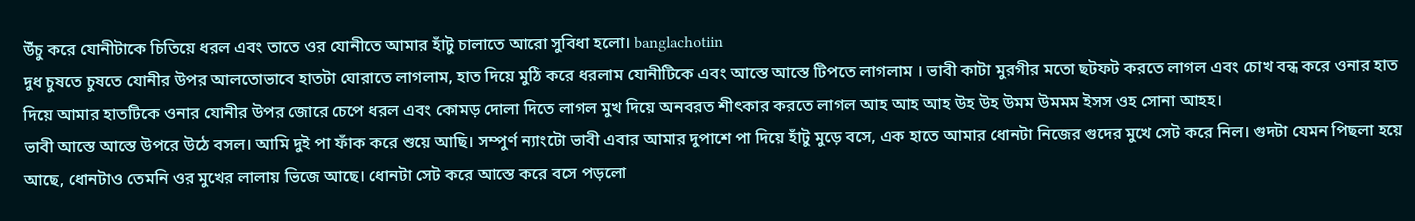উঁচু করে যোনীটাকে চিতিয়ে ধরল এবং তাতে ওর যোনীতে আমার হাঁটু চালাতে আরো সুবিধা হলো। banglachotiin
দুধ চুষতে চুষতে যোনীর উপর আলতোভাবে হাতটা ঘোরাতে লাগলাম, হাত দিয়ে মুঠি করে ধরলাম যোনীটিকে এবং আস্তে আস্তে টিপতে লাগলাম । ভাবী কাটা মুরগীর মতো ছটফট করতে লাগল এবং চোখ বন্ধ করে ওনার হাত দিয়ে আমার হাতটিকে ওনার যোনীর উপর জোরে চেপে ধরল এবং কোমড় দোলা দিতে লাগল মুখ দিয়ে অনবরত শীৎকার করতে লাগল আহ আহ আহ উহ উহ উমম উমমম ইসস ওহ সোনা আহহ।
ভাবী আস্তে আস্তে উপরে উঠে বসল। আমি দুই পা ফাঁক করে শুয়ে আছি। সম্পুর্ণ ন্যাংটো ভাবী এবার আমার দুপাশে পা দিয়ে হাঁটু মুড়ে বসে, এক হাতে আমার ধোনটা নিজের গুদের মুখে সেট করে নিল। গুদটা যেমন পিছলা হয়ে আছে, ধোনটাও তেমনি ওর মুখের লালায় ভিজে আছে। ধোনটা সেট করে আস্তে করে বসে পড়লো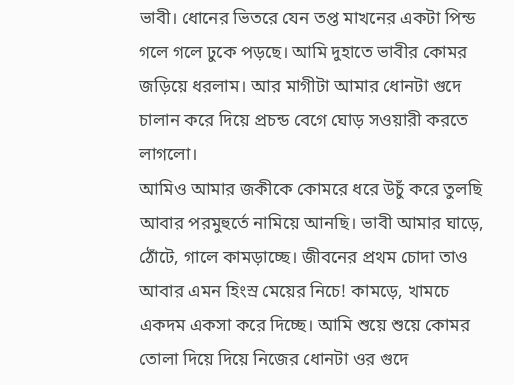ভাবী। ধোনের ভিতরে যেন তপ্ত মাখনের একটা পিন্ড গলে গলে ঢুকে পড়ছে। আমি দুহাতে ভাবীর কোমর জড়িয়ে ধরলাম। আর মাগীটা আমার ধোনটা গুদে চালান করে দিয়ে প্রচন্ড বেগে ঘোড় সওয়ারী করতে লাগলো।
আমিও আমার জকীকে কোমরে ধরে উচুঁ করে তুলছি আবার পরমুহুর্তে নামিয়ে আনছি। ভাবী আমার ঘাড়ে, ঠোঁটে, গালে কামড়াচ্ছে। জীবনের প্রথম চোদা তাও আবার এমন হিংস্র মেয়ের নিচে! কামড়ে, খামচে একদম একসা করে দিচ্ছে। আমি শুয়ে শুয়ে কোমর তোলা দিয়ে দিয়ে নিজের ধোনটা ওর গুদে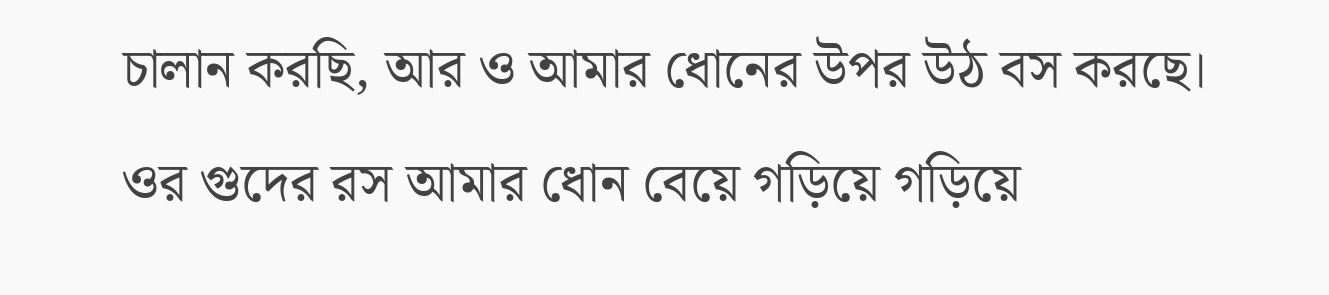চালান করছি, আর ও আমার ধোনের উপর উঠ বস করছে। ওর গুদের রস আমার ধোন বেয়ে গড়িয়ে গড়িয়ে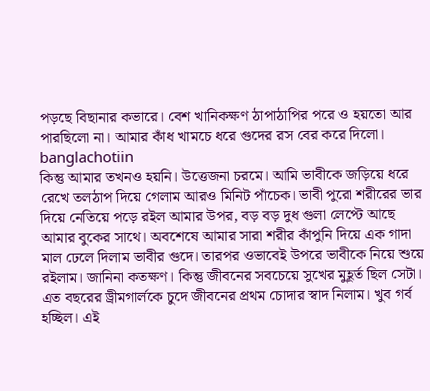পড়ছে বিছানার কভারে। বেশ খানিকক্ষণ ঠাপাঠাপির পরে ও হয়তো আর পারছিলো না। আমার কাঁধ খামচে ধরে গুদের রস বের করে দিলো। banglachotiin
কিন্তু আমার তখনও হয়নি। উত্তেজনা চরমে। আমি ভাবীকে জড়িয়ে ধরে রেখে তলঠাপ দিয়ে গেলাম আরও মিনিট পাঁচেক। ভাবী পুরো শরীরের ভার দিয়ে নেতিয়ে পড়ে রইল আমার উপর, বড় বড় দুধ গুলা লেপ্টে আছে আমার বুকের সাথে। অবশেষে আমার সারা শরীর কাঁপুনি দিয়ে এক গাদা মাল ঢেলে দিলাম ভাবীর গুদে। তারপর ওভাবেই উপরে ভাবীকে নিয়ে শুয়ে রইলাম। জানিনা কতক্ষণ। কিন্তু জীবনের সবচেয়ে সুখের মুহূর্ত ছিল সেটা। এত বছরের ড্রীমগার্লকে চুদে জীবনের প্রথম চোদার স্বাদ নিলাম। খুব গর্ব হচ্ছিল। এই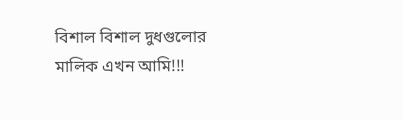বিশাল বিশাল দুধগুলোর মালিক এখন আমি!!!